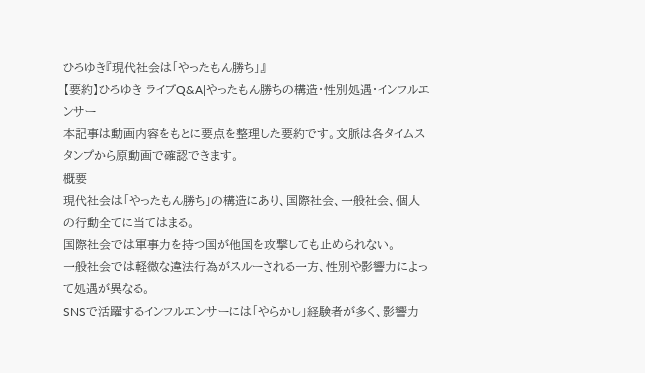ひろゆき『現代社会は「やったもん勝ち」』
【要約】ひろゆき ライブQ&A|やったもん勝ちの構造・性別処遇・インフルエンサー
本記事は動画内容をもとに要点を整理した要約です。文脈は各タイムスタンプから原動画で確認できます。
概要
現代社会は「やったもん勝ち」の構造にあり、国際社会、一般社会、個人の行動全てに当てはまる。
国際社会では軍事力を持つ国が他国を攻撃しても止められない。
一般社会では軽微な違法行為がスルーされる一方、性別や影響力によって処遇が異なる。
SNSで活躍するインフルエンサーには「やらかし」経験者が多く、影響力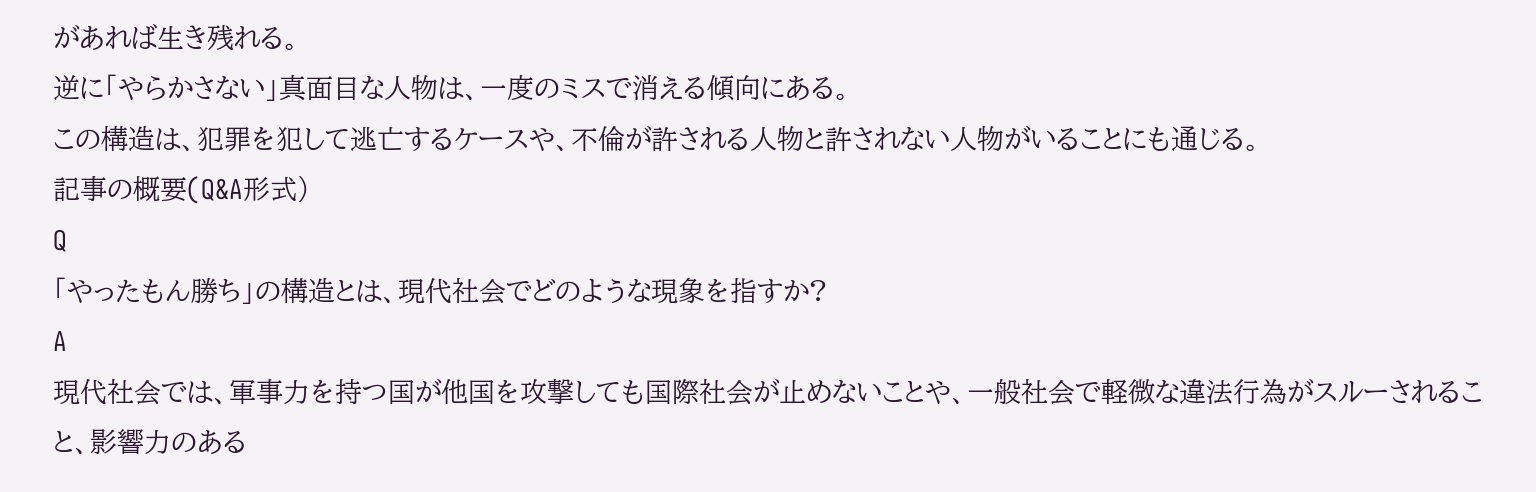があれば生き残れる。
逆に「やらかさない」真面目な人物は、一度のミスで消える傾向にある。
この構造は、犯罪を犯して逃亡するケースや、不倫が許される人物と許されない人物がいることにも通じる。
記事の概要(Q&A形式)
Q
「やったもん勝ち」の構造とは、現代社会でどのような現象を指すか?
A
現代社会では、軍事力を持つ国が他国を攻撃しても国際社会が止めないことや、一般社会で軽微な違法行為がスルーされること、影響力のある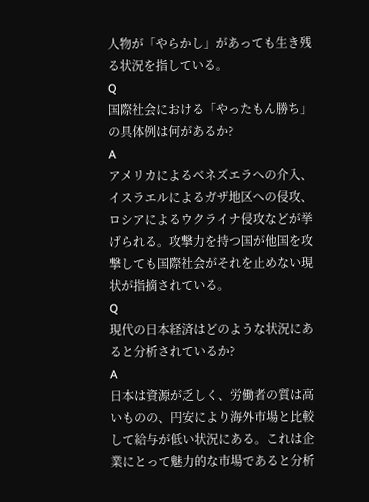人物が「やらかし」があっても生き残る状況を指している。
Q
国際社会における「やったもん勝ち」の具体例は何があるか?
A
アメリカによるベネズエラへの介入、イスラエルによるガザ地区への侵攻、ロシアによるウクライナ侵攻などが挙げられる。攻撃力を持つ国が他国を攻撃しても国際社会がそれを止めない現状が指摘されている。
Q
現代の日本経済はどのような状況にあると分析されているか?
A
日本は資源が乏しく、労働者の質は高いものの、円安により海外市場と比較して給与が低い状況にある。これは企業にとって魅力的な市場であると分析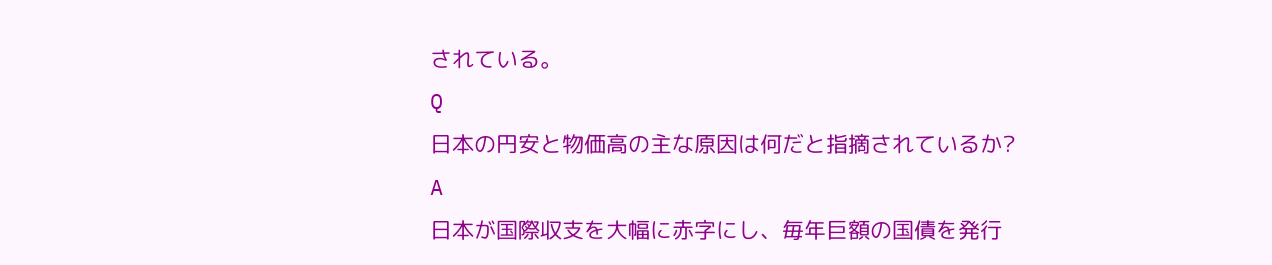されている。
Q
日本の円安と物価高の主な原因は何だと指摘されているか?
A
日本が国際収支を大幅に赤字にし、毎年巨額の国債を発行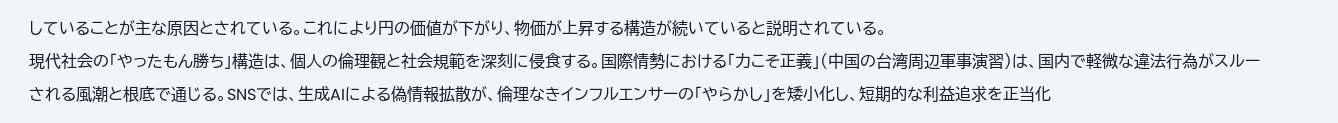していることが主な原因とされている。これにより円の価値が下がり、物価が上昇する構造が続いていると説明されている。
現代社会の「やったもん勝ち」構造は、個人の倫理観と社会規範を深刻に侵食する。国際情勢における「力こそ正義」(中国の台湾周辺軍事演習)は、国内で軽微な違法行為がスルーされる風潮と根底で通じる。SNSでは、生成AIによる偽情報拡散が、倫理なきインフルエンサーの「やらかし」を矮小化し、短期的な利益追求を正当化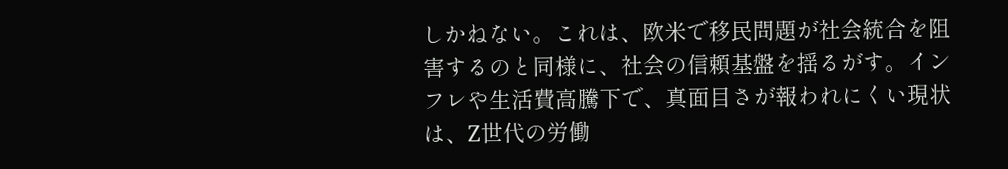しかねない。これは、欧米で移民問題が社会統合を阻害するのと同様に、社会の信頼基盤を揺るがす。インフレや生活費高騰下で、真面目さが報われにくい現状は、Z世代の労働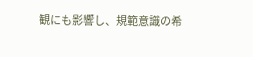観にも影響し、規範意識の希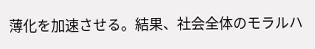薄化を加速させる。結果、社会全体のモラルハ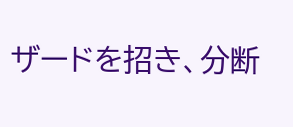ザードを招き、分断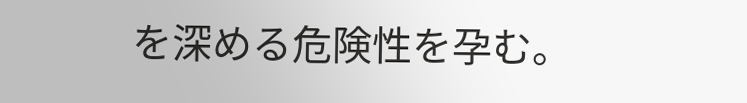を深める危険性を孕む。